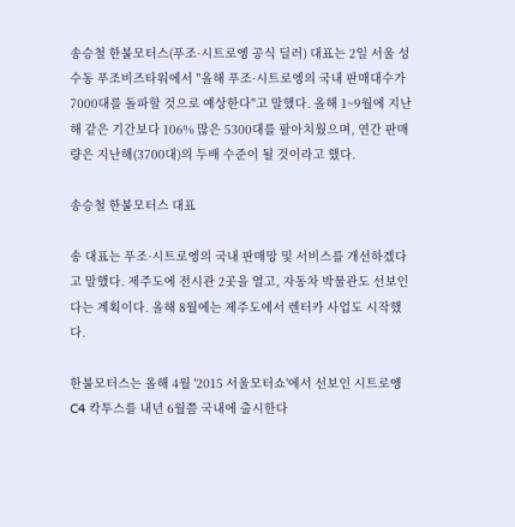송승철 한불모터스(푸조·시트로엥 공식 딜러) 대표는 2일 서울 성수동 푸조비즈타워에서 "올해 푸조·시트로엥의 국내 판매대수가 7000대를 돌파할 것으로 예상한다"고 말했다. 올해 1~9월에 지난해 같은 기간보다 106% 많은 5300대를 팔아치웠으며, 연간 판매량은 지난해(3700대)의 두배 수준이 될 것이라고 했다.

송승철 한불모터스 대표

송 대표는 푸조·시트로엥의 국내 판매망 및 서비스를 개선하겠다고 말했다. 제주도에 전시관 2곳을 열고, 자동차 박물관도 선보인다는 계획이다. 올해 8월에는 제주도에서 렌터카 사업도 시작했다.

한불모터스는 올해 4월 '2015 서울모터쇼'에서 선보인 시트로엥 C4 칵투스를 내년 6월쯤 국내에 출시한다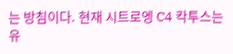는 방침이다. 현재 시트로엥 C4 칵투스는 유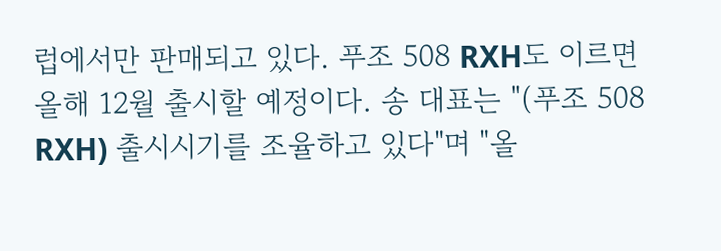럽에서만 판매되고 있다. 푸조 508 RXH도 이르면 올해 12월 출시할 예정이다. 송 대표는 "(푸조 508 RXH) 출시시기를 조율하고 있다"며 "올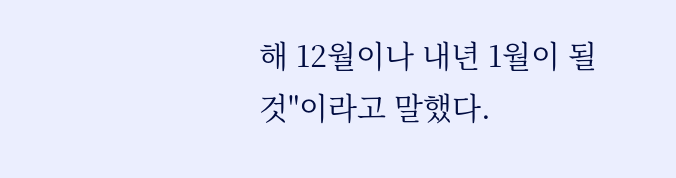해 12월이나 내년 1월이 될 것"이라고 말했다.